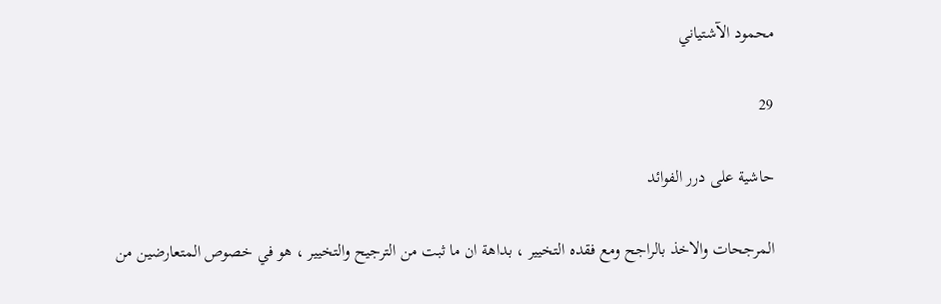محمود الآشتياني

29

حاشية على درر الفوائد

المرجحات والاخذ بالراجح ومع فقده التخيير ، بداهة ان ما ثبت من الترجيح والتخيير ، هو في خصوص المتعارضين من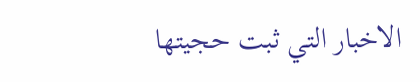الاخبار التي ثبت حجيتها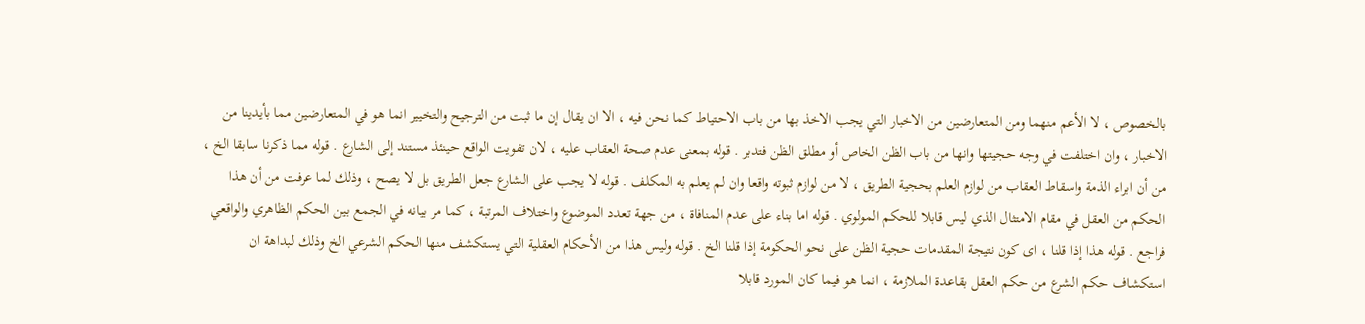بالخصوص ، لا الأعم منهما ومن المتعارضين من الاخبار التي يجب الاخذ بها من باب الاحتياط كما نحن فيه ، الا ان يقال إن ما ثبت من الترجيح والتخيير انما هو في المتعارضين مما بأيدينا من الاخبار ، وان اختلفت في وجه حجيتها وانها من باب الظن الخاص أو مطلق الظن فتدبر . قوله بمعنى عدم صحة العقاب عليه ، لان تفويت الواقع حينئذ مستند إلى الشارع . قوله مما ذكرنا سابقا الخ ، من أن ابراء الذمة واسقاط العقاب من لوازم العلم بحجية الطريق ، لا من لوازم ثبوته واقعا وان لم يعلم به المكلف . قوله لا يجب على الشارع جعل الطريق بل لا يصح ، وذلك لما عرفت من أن هذا الحكم من العقل في مقام الامتثال الذي ليس قابلا للحكم المولوي . قوله اما بناء على عدم المنافاة ، من جهة تعدد الموضوع واختلاف المرتبة ، كما مر بيانه في الجمع بين الحكم الظاهري والواقعي فراجع . قوله هذا إذا قلنا ، اى كون نتيجة المقدمات حجية الظن على نحو الحكومة إذا قلنا الخ . قوله وليس هذا من الأحكام العقلية التي يستكشف منها الحكم الشرعي الخ وذلك لبداهة ان استكشاف حكم الشرع من حكم العقل بقاعدة الملازمة ، انما هو فيما كان المورد قابلا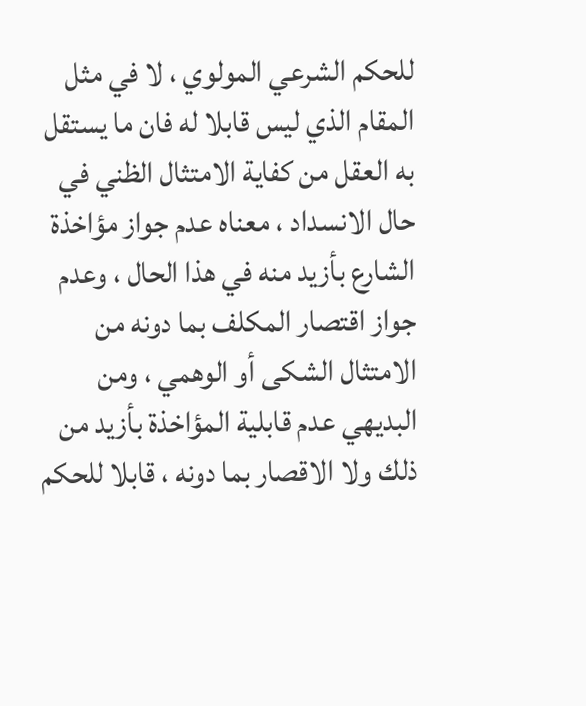للحكم الشرعي المولوي ، لا في مثل المقام الذي ليس قابلا له فان ما يستقل به العقل من كفاية الامتثال الظني في حال الانسداد ، معناه عدم جواز مؤاخذة الشارع بأزيد منه في هذا الحال ، وعدم جواز اقتصار المكلف بما دونه من الامتثال الشكى أو الوهمي ، ومن البديهي عدم قابلية المؤاخذة بأزيد من ذلك ولا الاقصار بما دونه ، قابلا للحكم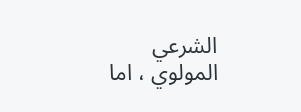الشرعي المولوي ، اما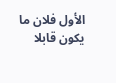الأول فلان ما يكون قابلا